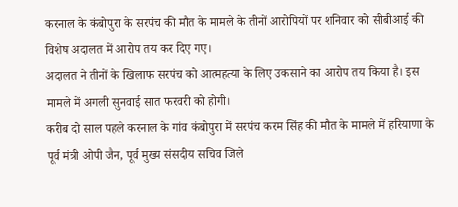करनाल के कंबोपुरा के सरपंच की मौत के मामले के तीनों आरोपियों पर शनिवार को सीबीआई की विशेष अदालत में आरोप तय कर दिए गए।
अदालत ने तीनों के खिलाफ सरपंच को आत्महत्या के लिए उकसाने का आरोप तय किया है। इस मामले में अगली सुनवाई सात फरवरी को होगी।
करीब दो साल पहले करनाल के गांव कंबोपुरा में सरपंच करम सिंह की मौत के मामले में हरियाणा के पूर्व मंत्री ओपी जैन, पूर्व मुख्य संसदीय सचिव जिले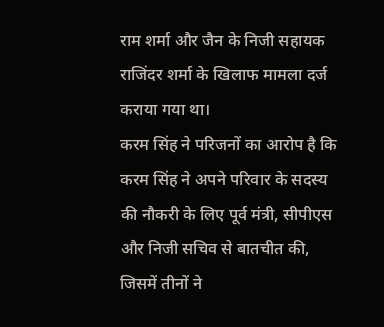राम शर्मा और जैन के निजी सहायक राजिंदर शर्मा के खिलाफ मामला दर्ज कराया गया था।
करम सिंह ने परिजनों का आरोप है कि करम सिंह ने अपने परिवार के सदस्य की नौकरी के लिए पूर्व मंत्री, सीपीएस और निजी सचिव से बातचीत की, जिसमें तीनों ने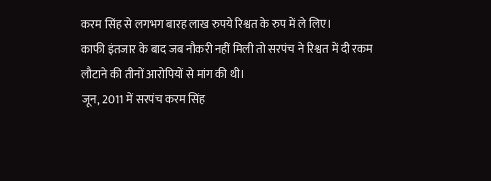करम सिंह से लगभग बारह लाख रुपये रिश्वत के रुप में ले लिए।
काफी इंतजार के बाद जब नौकरी नहीं मिली तो सरपंच ने रिश्वत में दी रकम लौटाने की तीनों आरोपियों से मांग की थी।
जून, 2011 में सरपंच करम सिंह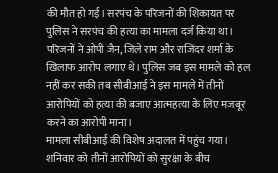की मौत हो गई। सरपंच के परिजनों की शिकायत पर पुलिस ने सरपंच की हत्या का मामला दर्ज किया था।
परिजनों ने ओपी जैन, जिले राम और राजिंदर शर्मा के खिलाफ आरोप लगाए थे। पुलिस जब इस मामले को हल नहीं कर सकी तब सीबीआई ने इस मामले में तीनों आरोपियों को हत्या की बजाए आत्महत्या के लिए मजबूर करने का आरोपी माना।
मामला सीबीआई की विशेष अदालत में पहुंच गया। शनिवार को तीनों आरोपियों को सुरक्षा के बीच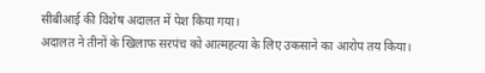सीबीआई की विशेष अदालत में पेश किया गया।
अदालत ने तीनों के खिलाफ सरपंच को आत्महत्या के लिए उकसाने का आरोप तय किया।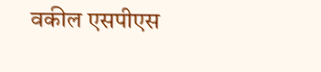वकील एसपीएस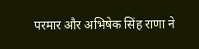परमार और अभिषेक सिंह राणा ने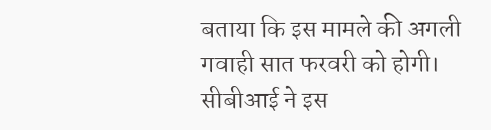बताया कि इस मामले की अगली गवाही सात फरवरी को होगी।
सीबीआई ने इस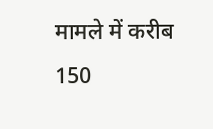मामले में करीब 150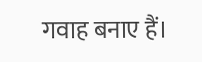गवाह बनाए हैं।